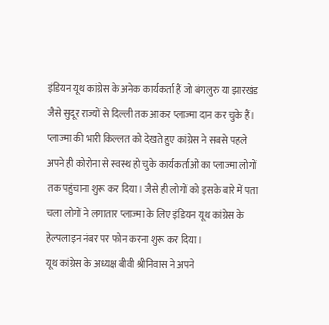इंडियन यूथ कांग्रेस के अनेक कार्यकर्ता हैं जो बंगलुरु या झारखंड जैसे सुदूर राज्यों से दिल्ली तक आकर प्लाज्मा दान कर चुके हैं। प्लाज्मा की भारी किल्लत को देखते हुए कांग्रेस ने सबसे पहले अपने ही कोरोना से स्वस्थ हो चुके कार्यकर्ताओं का प्लाज्मा लोगों तक पहुंचाना शुरू कर दिया। जैसे ही लोगों को इसके बारे में पता चला लोगों ने लगातार प्लाज्मा के लिए इंडियन यूथ कांग्रेस के हेल्पलाइन नंबर पर फोन करना शुरू कर दिया।
यूथ कांग्रेस के अध्यक्ष बीवी श्रीनिवास ने अपने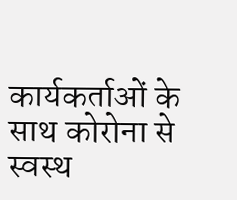कार्यकर्ताओं के साथ कोरोना से स्वस्थ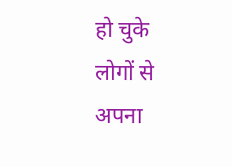हो चुके लोगों से अपना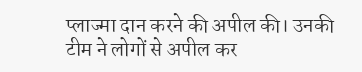प्लाज्मा दान करने की अपील की। उनकी टीम ने लोगों से अपील कर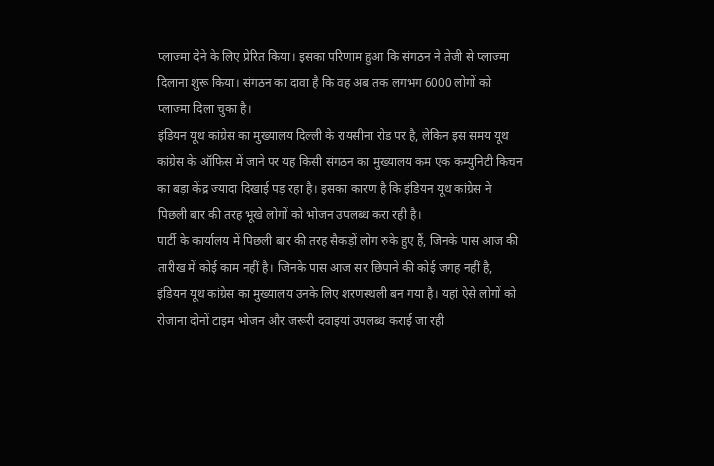प्लाज्मा देने के लिए प्रेरित किया। इसका परिणाम हुआ कि संगठन ने तेजी से प्लाज्मा दिलाना शुरू किया। संगठन का दावा है कि वह अब तक लगभग 6000 लोगों को प्लाज्मा दिला चुका है।
इंडियन यूथ कांग्रेस का मुख्यालय दिल्ली के रायसीना रोड पर है, लेकिन इस समय यूथ कांग्रेस के ऑफिस में जाने पर यह किसी संगठन का मुख्यालय कम एक कम्युनिटी किचन का बड़ा केंद्र ज्यादा दिखाई पड़ रहा है। इसका कारण है कि इंडियन यूथ कांग्रेस ने पिछली बार की तरह भूखे लोगों को भोजन उपलब्ध करा रही है।
पार्टी के कार्यालय में पिछली बार की तरह सैकड़ों लोग रुके हुए हैं, जिनके पास आज की तारीख में कोई काम नहीं है। जिनके पास आज सर छिपाने की कोई जगह नहीं है, इंडियन यूथ कांग्रेस का मुख्यालय उनके लिए शरणस्थली बन गया है। यहां ऐसे लोगों को रोजाना दोनों टाइम भोजन और जरूरी दवाइयां उपलब्ध कराई जा रही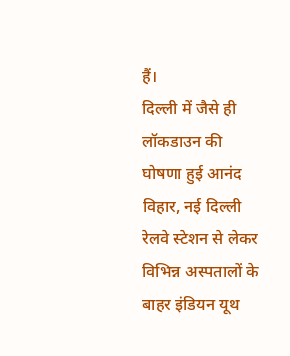हैं।
दिल्ली में जैसे ही लॉकडाउन की घोषणा हुई आनंद विहार, नई दिल्ली रेलवे स्टेशन से लेकर विभिन्न अस्पतालों के बाहर इंडियन यूथ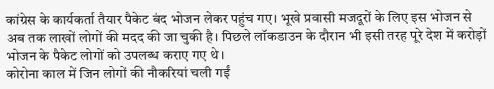कांग्रेस के कार्यकर्ता तैयार पैकेट बंद भोजन लेकर पहुंच गए। भूखे प्रवासी मजदूरों के लिए इस भोजन से अब तक लाखों लोगों की मदद की जा चुकी है। पिछले लॉकडाउन के दौरान भी इसी तरह पूरे देश में करोड़ों भोजन के पैकेट लोगों को उपलब्ध कराए गए थे।
कोरोना काल में जिन लोगों की नौकरियां चली गईं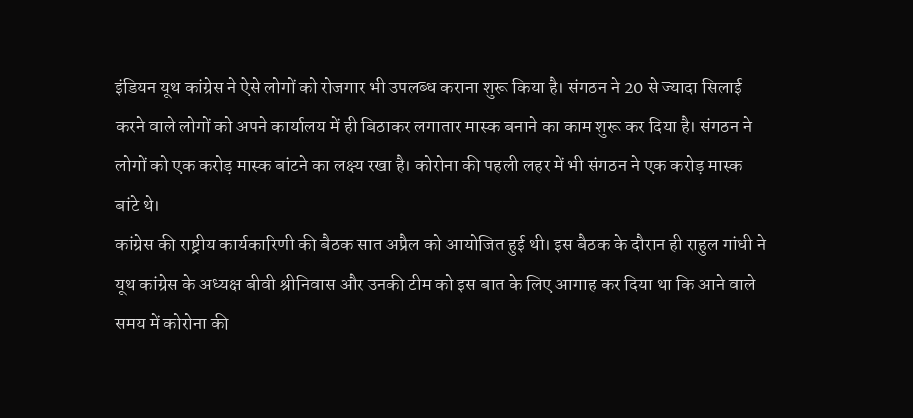इंडियन यूथ कांग्रेस ने ऐसे लोगों को रोजगार भी उपलब्ध कराना शुरू किया है। संगठन ने 20 से ज्यादा सिलाई करने वाले लोगों को अपने कार्यालय में ही बिठाकर लगातार मास्क बनाने का काम शुरू कर दिया है। संगठन ने लोगों को एक करोड़ मास्क बांटने का लक्ष्य रखा है। कोरोना की पहली लहर में भी संगठन ने एक करोड़ मास्क बांटे थे।
कांग्रेस की राष्ट्रीय कार्यकारिणी की बैठक सात अप्रैल को आयोजित हुई थी। इस बैठक के दौरान ही राहुल गांधी ने यूथ कांग्रेस के अध्यक्ष बीवी श्रीनिवास और उनकी टीम को इस बात के लिए आगाह कर दिया था कि आने वाले समय में कोरोना की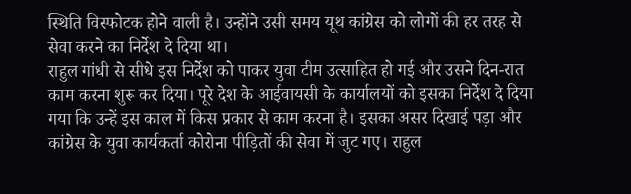स्थिति विस्फोटक होने वाली है। उन्होंने उसी समय यूथ कांग्रेस को लोगों की हर तरह से सेवा करने का निर्देश दे दिया था।
राहुल गांधी से सीधे इस निर्देश को पाकर युवा टीम उत्साहित हो गई और उसने दिन-रात काम करना शुरू कर दिया। पूरे देश के आईवायसी के कार्यालयों को इसका निर्देश दे दिया गया कि उन्हें इस काल में किस प्रकार से काम करना है। इसका असर दिखाई पड़ा और कांग्रेस के युवा कार्यकर्ता कोरोना पीड़ितों की सेवा में जुट गए। राहुल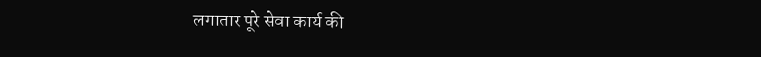लगातार पूरे सेवा कार्य की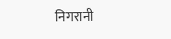निगरानी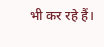भी कर रहे हैं।